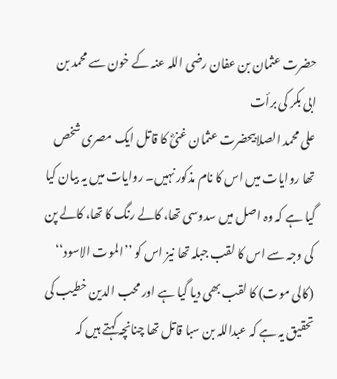حضرت عثمان بن عفان رضی اللہ عنہ کے خون سے محمد بن ابی بکر کی برأت
علی محمد الصلابیحضرت عثمان غنیؓ کا قاتل ایک مصری شخص تھا روایات میں اس کا نام مذکور نہیں۔ روایات میں یہ بیان کیا گیا ہے کہ وہ اصل میں سدوسی تھا، کالے رنگ کا تھا، کالے پن کی وجہ سے اس کا لقب جبلہ تھا نیز اس کو ’’الموت الاسود‘‘ (کالی موت) کا لقب بھی دیا گیا ہے اور محب الدین خطیب کی تحقیق یہ ہے کہ عبداللہ بن سبا قاتل تھا چنانچہ کہتے ہیں کہ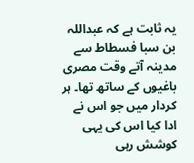یہ ثابت ہے کہ عبداللہ بن سبا فسطاط سے مدینہ آتے وقت مصری باغیوں کے ساتھ تھا۔ ہر کردار میں جو اس نے ادا کیا اس کی یہی کوشش رہی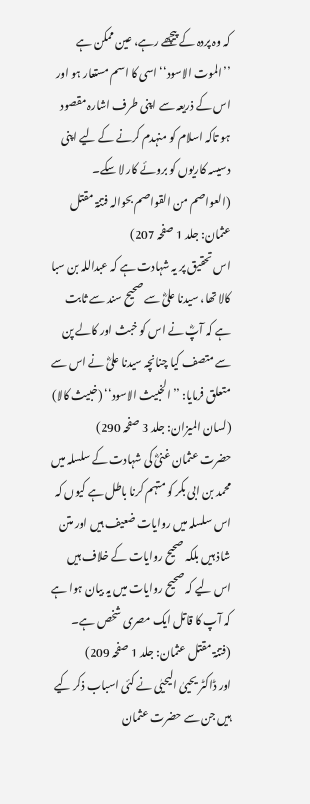کہ وہ پردہ کے پیچھے رہے، عین ممکن ہے ’’الموت الاسود‘‘ اسی کا اسم مستعار ہو اور اس کے ذریعہ سے اپنی طرف اشارہ مقصود ہو تاکہ اسلام کو منہدم کرنے کے لیے اپنی دسیسہ کاریوں کو بروئے کار لا سکے۔
(العواصم من القواصم بحوالہ فتنۃ مقتل عثمان: جلد 1 صفحہ 207)
اس تحقیق پر یہ شہادت ہے کہ عبداللہ بن سبا کالا تھا، سیدنا علیؓ سے صحیح سند سے ثابت ہے کہ آپؓ نے اس کو خبث اور کالے پن سے متصف کیا چنانچہ سیدنا علیؓ نے اس سے متعلق فرمایا: ’’الخبیث الاسود‘‘ (خبیث کالا)
(لسان المیزان: جلد 3 صفحہ 290)
حضرت عثمان غنیؓ کی شہادت کے سلسلہ میں محمد بن ابی بکر کو متہم کرنا باطل ہے کیوں کہ اس سلسلہ میں روایات ضعیف ہیں اور متن شاذ ہیں بلکہ صحیح روایات کے خلاف ہیں اس لیے کہ صحیح روایات میں یہ بیان ہوا ہے کہ آپ کا قاتل ایک مصری شخص ہے۔
(فتنۃ مقتل عثمان: جلد 1 صفحہ 209)
اور ڈاکٹر یحییٰ الیحیٰی نے کئی اسباب ذکر کیے ہیں جن سے حضرت عثمان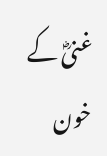غنیؓ کے خون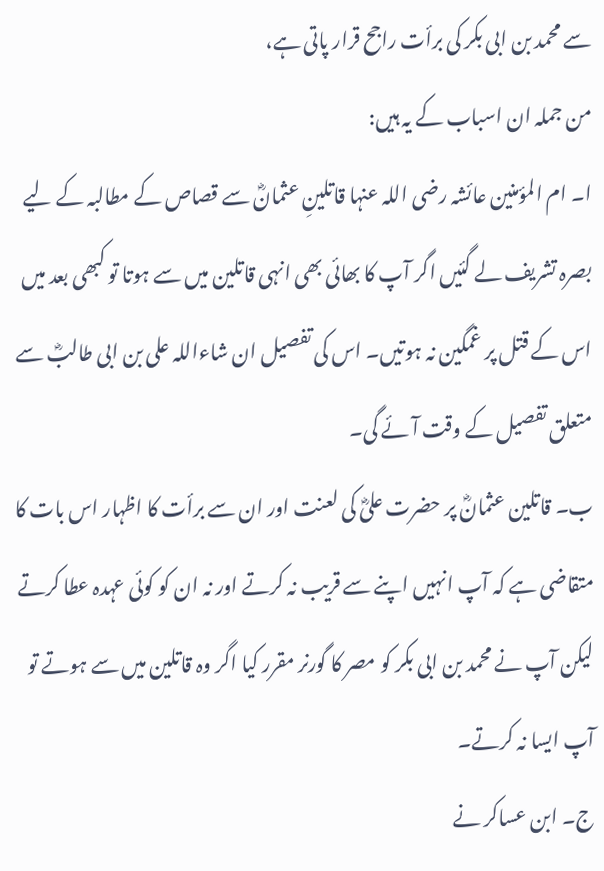سے محمد بن ابی بکر کی برأت راجح قرار پاتی ہے،
من جملہ ان اسباب کے یہ ہیں:
ا۔ ام المؤمنین عائشہ رضی اللہ عنہا قاتلینِ عثمانؓ سے قصاص کے مطالبہ کے لیے بصرہ تشریف لے گئیں اگر آپ کا بھائی بھی انہی قاتلین میں سے ہوتا تو کبھی بعد میں اس کے قتل پر غمگین نہ ہوتیں۔ اس کی تفصیل ان شاءاللہ علی بن ابی طالبؓ سے متعلق تفصیل کے وقت آئے گی۔
ب۔ قاتلین عثمانؓ پر حضرت علیؓ کی لعنت اور ان سے برأت کا اظہار اس بات کا متقاضی ہے کہ آپ انہیں اپنے سے قریب نہ کرتے اور نہ ان کو کوئی عہدہ عطا کرتے لیکن آپ نے محمد بن ابی بکر کو مصر کا گورنر مقرر کیا اگر وہ قاتلین میں سے ہوتے تو آپ ایسا نہ کرتے۔
ج۔ ابن عساکر نے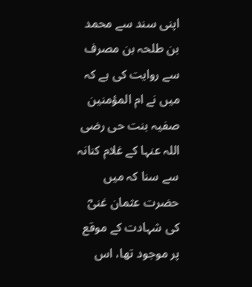اپنی سند سے محمد بن طلحہ بن مصرف سے روایت کی ہے کہ میں نے ام المؤمنین صفیہ بنت حی رضی اللہ عنہا کے غلام کنانہ سے سنا کہ میں حضرت عثمان غنیؓ کی شہادت کے موقع پر موجود تھا، اس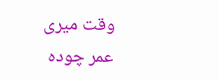وقت میری عمر چودہ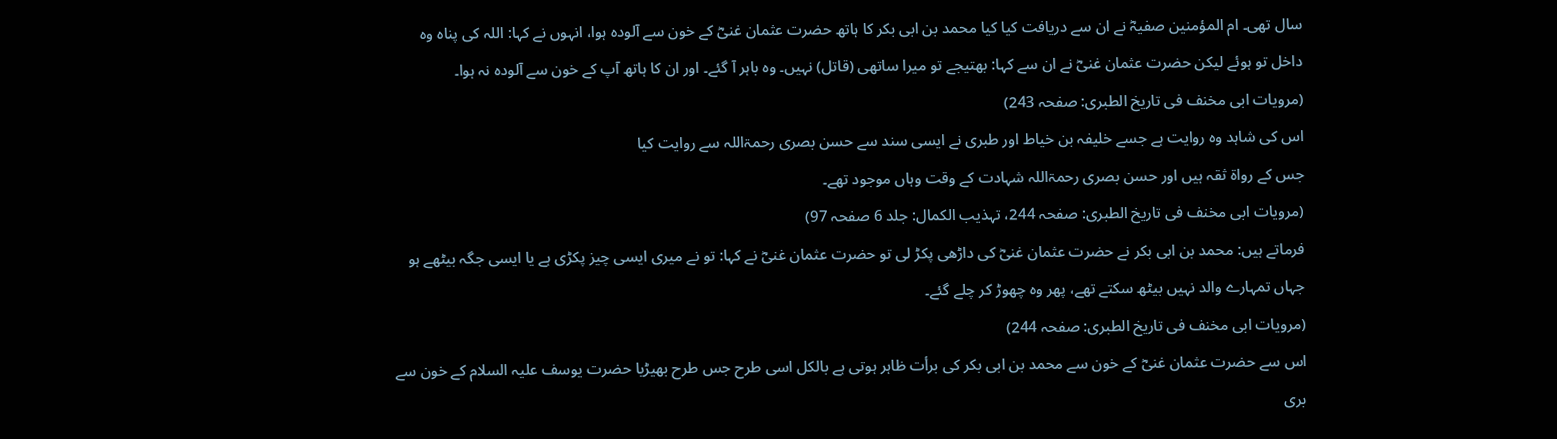سال تھی۔ ام المؤمنین صفیہؓ نے ان سے دریافت کیا کیا محمد بن ابی بکر کا ہاتھ حضرت عثمان غنیؓ کے خون سے آلودہ ہوا، انہوں نے کہا: اللہ کی پناہ وہ داخل تو ہوئے لیکن حضرت عثمان غنیؓ نے ان سے کہا: بھتیجے تو میرا ساتھی (قاتل) نہیں۔ وہ باہر آ گئے۔ اور ان کا ہاتھ آپ کے خون سے آلودہ نہ ہوا۔
(مرویات ابی مخنف فی تاریخ الطبری: صفحہ 243)
اس کی شاہد وہ روایت ہے جسے خلیفہ بن خیاط اور طبری نے ایسی سند سے حسن بصری رحمۃاللہ سے روایت کیا
جس کے رواۃ ثقہ ہیں اور حسن بصری رحمۃاللہ شہادت کے وقت وہاں موجود تھے۔
(مرویات ابی مخنف فی تاریخ الطبری: صفحہ 244، تہذیب الکمال: جلد 6 صفحہ 97)
فرماتے ہیں: محمد بن ابی بکر نے حضرت عثمان غنیؓ کی داڑھی پکڑ لی تو حضرت عثمان غنیؓ نے کہا: تو نے میری ایسی چیز پکڑی ہے یا ایسی جگہ بیٹھے ہو جہاں تمہارے والد نہیں بیٹھ سکتے تھے، پھر وہ چھوڑ کر چلے گئے۔
(مرویات ابی مخنف فی تاریخ الطبری: صفحہ 244)
اس سے حضرت عثمان غنیؓ کے خون سے محمد بن ابی بکر کی برأت ظاہر ہوتی ہے بالکل اسی طرح جس طرح بھیڑیا حضرت یوسف علیہ السلام کے خون سے بری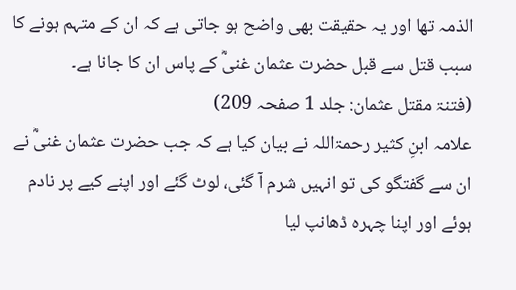الذمہ تھا اور یہ حقیقت بھی واضح ہو جاتی ہے کہ ان کے متہم ہونے کا سبب قتل سے قبل حضرت عثمان غنیؓ کے پاس ان کا جانا ہے۔
(فتنۃ مقتل عثمان: جلد 1 صفحہ 209)
علامہ ابنِ کثیر رحمۃاللہ نے بیان کیا ہے کہ جب حضرت عثمان غنیؓ نے ان سے گفتگو کی تو انہیں شرم آ گئی، لوٹ گئے اور اپنے کیے پر نادم ہوئے اور اپنا چہرہ ڈھانپ لیا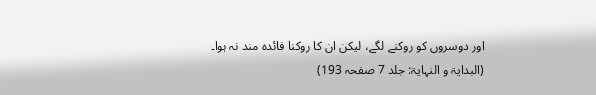اور دوسروں کو روکنے لگے، لیکن ان کا روکنا فائدہ مند نہ ہوا۔
(البدایۃ و النہایۃ: جلد 7 صفحہ 193)